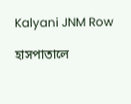Kalyani JNM Row

হাসপাতালে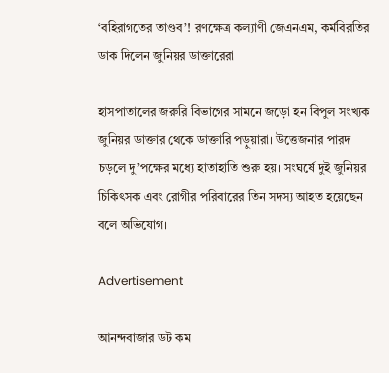‘বহিরাগতের তাণ্ডব’! রণক্ষেত্র কল্যাণী জেএনএম, কর্মবিরতির ডাক দিলেন জুনিয়র ডাক্তারেরা

হাসপাতালের জরুরি বিভাগের সামনে জড়ো হন বিপুল সংখ্যক জুনিয়র ডাক্তার থেকে ডাক্তারি পড়ুয়ারা। উত্তেজনার পারদ চড়লে দু’পক্ষের মধ্যে হাতাহাতি শুরু হয়। সংঘর্ষে দুই জুনিয়র চিকিৎসক এবং রোগীর পরিবারের তিন সদস্য আহত হয়েছেন বলে অভিযোগ।

Advertisement

আনন্দবাজার ডট কম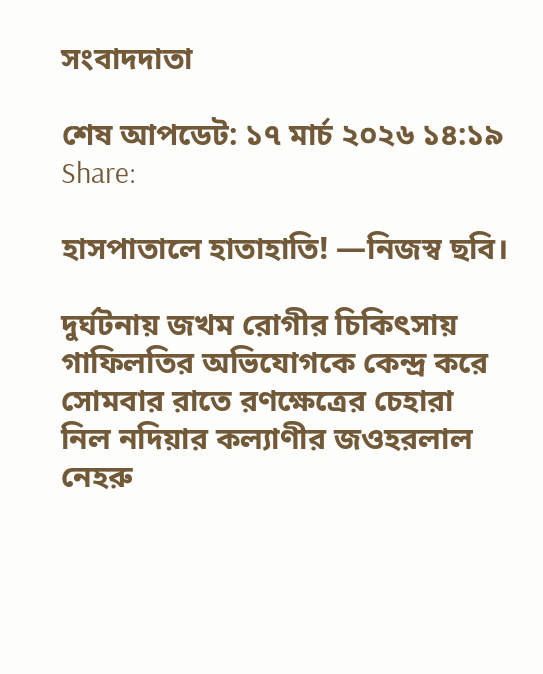সংবাদদাতা

শেষ আপডেট: ১৭ মার্চ ২০২৬ ১৪:১৯
Share:

হাসপাতালে হাতাহাতি! —নিজস্ব ছবি।

দুর্ঘটনায় জখম রোগীর চিকিৎসায় গাফিলতির অভিযোগকে কেন্দ্র করে সোমবার রাতে রণক্ষেত্রের চেহারা নিল নদিয়ার কল্যাণীর জওহরলাল নেহরু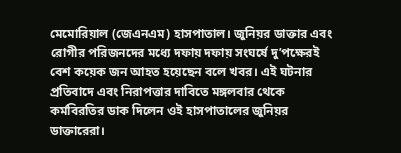মেমোরিয়াল (জেএনএম) হাসপাতাল। জুনিয়র ডাক্তার এবং রোগীর পরিজনদের মধ্যে দফায় দফায় সংঘর্ষে দু’পক্ষেরই বেশ কয়েক জন আহত হয়েছেন বলে খবর। এই ঘটনার প্রতিবাদে এবং নিরাপত্তার দাবিতে মঙ্গলবার থেকে কর্মবিরতির ডাক দিলেন ওই হাসপাতালের জুনিয়র ডাক্তারেরা।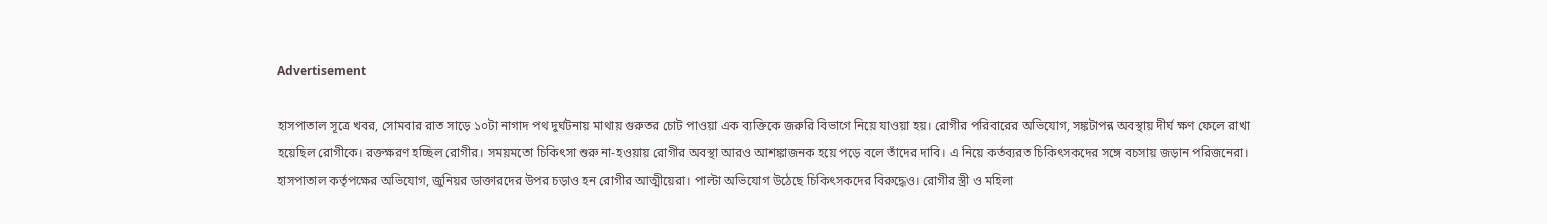Advertisement

হাসপাতাল সূত্রে খবর, সোমবার রাত সাড়ে ১০টা নাগাদ পথ দুর্ঘটনায় মাথায় গুরুতর চোট পাওয়া এক ব্যক্তিকে জরুরি বিভাগে নিয়ে যাওয়া হয়। রোগীর পরিবারের অভিযোগ, সঙ্কটাপন্ন অবস্থায় দীর্ঘ ক্ষণ ফেলে রাখা হয়েছিল রোগীকে। রক্তক্ষরণ হচ্ছিল রোগীর। সময়মতো চিকিৎসা শুরু না-হওয়ায় রোগীর অবস্থা আরও আশঙ্কাজনক হয়ে পড়ে বলে তাঁদের দাবি। এ নিয়ে কর্তব্যরত চিকিৎসকদের সঙ্গে বচসায় জড়ান পরিজনেরা। হাসপাতাল কর্তৃপক্ষের অভিযোগ, জুনিয়র ডাক্তারদের উপর চড়াও হন রোগীর আত্মীয়েরা। পাল্টা অভিযোগ উঠেছে চিকিৎসকদের বিরুদ্ধেও। রোগীর স্ত্রী ও মহিলা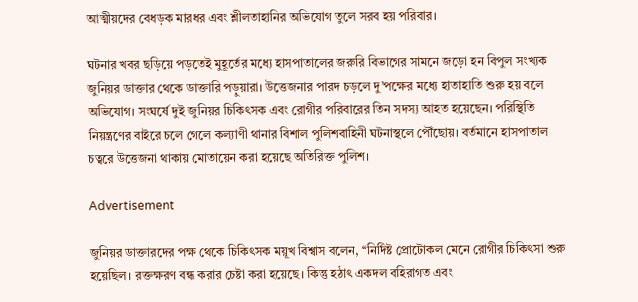আত্মীয়দের বেধড়ক মারধর এবং শ্লীলতাহানির অভিযোগ তুলে সরব হয় পরিবার।

ঘটনার খবর ছড়িয়ে পড়তেই মুহূর্তের মধ্যে হাসপাতালের জরুরি বিভাগের সামনে জড়ো হন বিপুল সংখ্যক জুনিয়র ডাক্তার থেকে ডাক্তারি পড়ুয়ারা। উত্তেজনার পারদ চড়লে দু’পক্ষের মধ্যে হাতাহাতি শুরু হয় বলে অভিযোগ। সংঘর্ষে দুই জুনিয়র চিকিৎসক এবং রোগীর পরিবারের তিন সদস্য আহত হয়েছেন। পরিস্থিতি নিয়ন্ত্রণের বাইরে চলে গেলে কল্যাণী থানার বিশাল পুলিশবাহিনী ঘটনাস্থলে পৌঁছোয়। বর্তমানে হাসপাতাল চত্বরে উত্তেজনা থাকায় মোতায়েন করা হয়েছে অতিরিক্ত পুলিশ।

Advertisement

জুনিয়র ডাক্তারদের পক্ষ থেকে চিকিৎসক ময়ূখ বিশ্বাস বলেন, ‘‘নির্দিষ্ট প্রোটোকল মেনে রোগীর চিকিৎসা শুরু হয়েছিল। রক্তক্ষরণ বন্ধ করার চেষ্টা করা হয়েছে। কিন্তু হঠাৎ একদল বহিরাগত এবং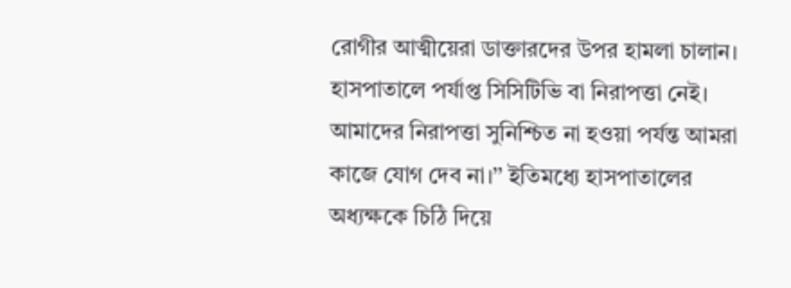রোগীর আত্মীয়েরা ডাক্তারদের উপর হামলা চালান। হাসপাতালে পর্যাপ্ত সিসিটিভি বা নিরাপত্তা নেই। আমাদের নিরাপত্তা সুনিশ্চিত না হওয়া পর্যন্ত আমরা কাজে যোগ দেব না।’’ ইতিমধ্যে হাসপাতালের অধ্যক্ষকে চিঠি দিয়ে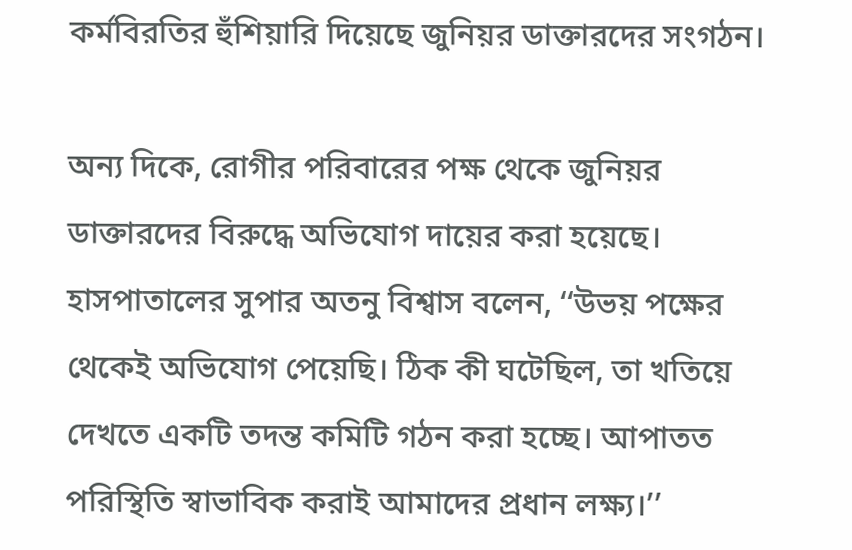কর্মবিরতির হুঁশিয়ারি দিয়েছে জুনিয়র ডাক্তারদের সংগঠন।

অন্য দিকে, রোগীর পরিবারের পক্ষ থেকে জুনিয়র ডাক্তারদের বিরুদ্ধে অভিযোগ দায়ের করা হয়েছে। হাসপাতালের সুপার অতনু বিশ্বাস বলেন, ‘‘উভয় পক্ষের থেকেই অভিযোগ পেয়েছি। ঠিক কী ঘটেছিল, তা খতিয়ে দেখতে একটি তদন্ত কমিটি গঠন করা হচ্ছে। আপাতত পরিস্থিতি স্বাভাবিক করাই আমাদের প্রধান লক্ষ্য।’’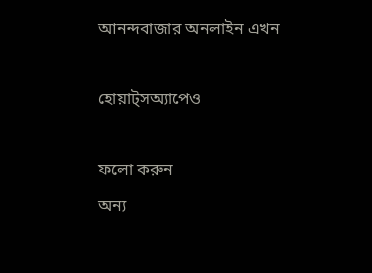আনন্দবাজার অনলাইন এখন

হোয়াট্‌সঅ্যাপেও

ফলো করুন
অন্য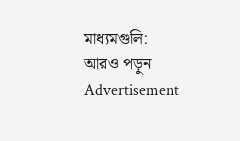মাধ্যমগুলি:
আরও পড়ুন
Advertisement